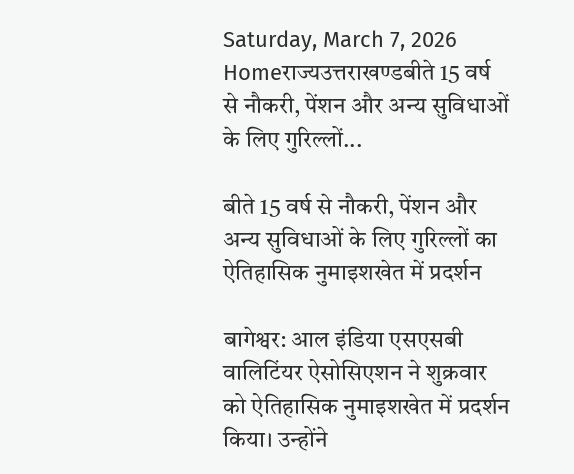Saturday, March 7, 2026
Homeराज्यउत्तराखण्डबीते 15 वर्ष से नौकरी, पेंशन और अन्य सुविधाओं के लिए गुरिल्लों...

बीते 15 वर्ष से नौकरी, पेंशन और अन्य सुविधाओं के लिए गुरिल्लों का ऐतिहासिक नुमाइशखेत में प्रदर्शन

बागेश्वर: आल इंडिया एसएसबी वालिटिंयर ऐसोसिएशन ने शुक्रवार को ऐतिहासिक नुमाइशखेत में प्रदर्शन किया। उन्होंने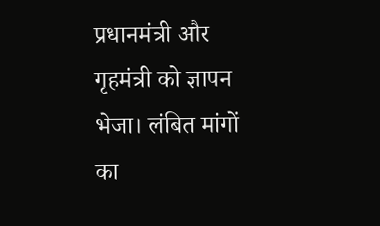प्रधानमंत्री और गृहमंत्री को ज्ञापन भेजा। लंबित मांगों का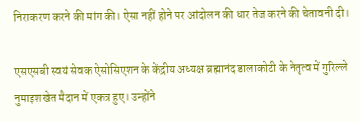निराकरण करने की मांग की। ऐसा नहीं होने पर आंदोलन की धार तेज करने की चेतावनी दी।

एसएसबी स्वयं सेवक ऐसोसिएशन के केंद्रीय अध्यक्ष ब्रह्मानंद डालाकोटी के नेतृत्व में गुरिल्ले नुमाइशखेत मैदान में एकत्र हुए। उन्होंने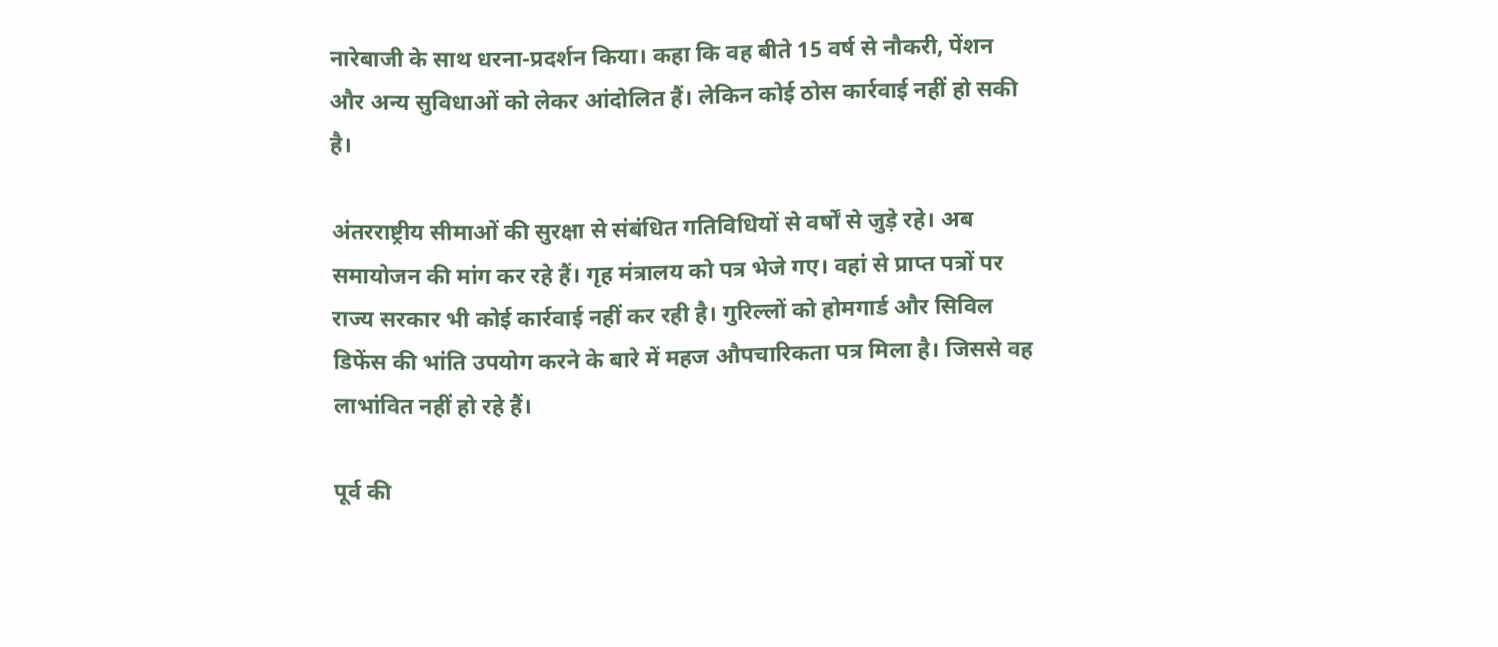नारेबाजी के साथ धरना-प्रदर्शन किया। कहा कि वह बीते 15 वर्ष से नौकरी, पेंशन और अन्य सुविधाओं को लेकर आंदोलित हैं। लेकिन कोई ठोस कार्रवाई नहीं हो सकी है।

अंतरराष्ट्रीय सीमाओं की सुरक्षा से संबंधित गतिविधियों से वर्षों से जुड़े रहे। अब समायोजन की मांग कर रहे हैं। गृह मंत्रालय को पत्र भेजे गए। वहां से प्राप्त पत्रों पर राज्य सरकार भी कोई कार्रवाई नहीं कर रही है। गुरिल्लों को होमगार्ड और सिविल डिफेंस की भांति उपयोग करने के बारे में महज औपचारिकता पत्र मिला है। जिससे वह लाभांवित नहीं हो रहे हैं।

पूर्व की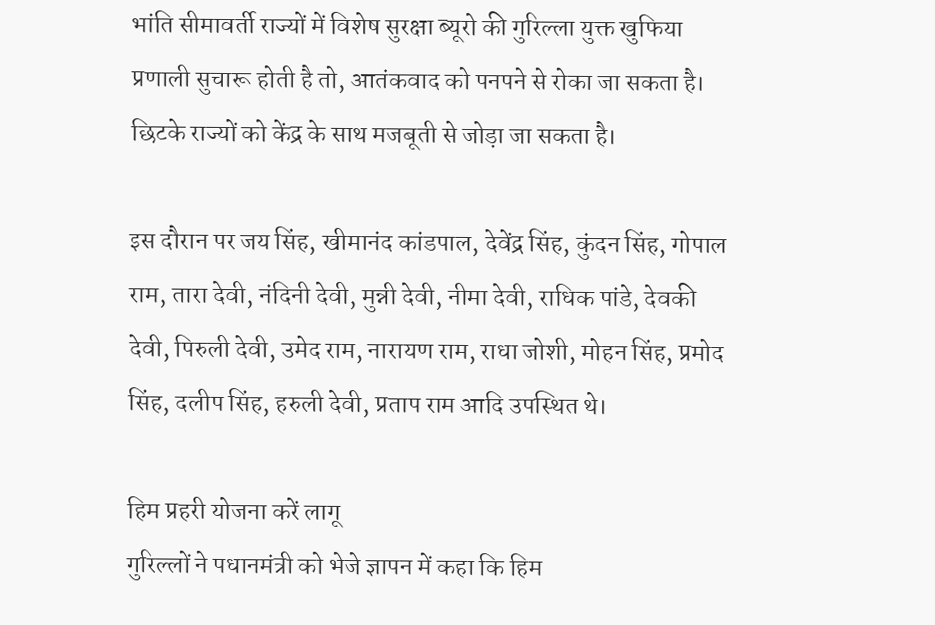भांति सीमावर्ती राज्यों में विशेष सुरक्षा ब्यूरो की गुरिल्ला युक्त खुफिया प्रणाली सुचारू होती है तो, आतंकवाद को पनपने से रोका जा सकता है। छिटके राज्यों को केंद्र के साथ मजबूती से जोड़ा जा सकता है।

इस दौरान पर जय सिंह, खीमानंद कांडपाल, देवेंद्र सिंह, कुंदन सिंह, गोपाल राम, तारा देवी, नंदिनी देवी, मुन्नी देवी, नीमा देवी, राधिक पांडे, देवकी देवी, पिरुली देवी, उमेद राम, नारायण राम, राधा जोशी, मोहन सिंह, प्रमोद सिंह, दलीप सिंह, हरुली देवी, प्रताप राम आदि उपस्थित थे।

हिम प्रहरी योजना करें लागू
गुरिल्लों ने पधानमंत्री को भेजे ज्ञापन में कहा कि हिम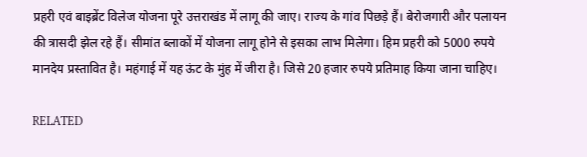प्रहरी एवं बाइब्रेंट विलेज योजना पूरे उत्तराखंड में लागू की जाए। राज्य के गांव पिछड़े हैं। बेरोजगारी और पलायन की त्रासदी झेल रहे हैं। सीमांत ब्लाकों में योजना लागू होने से इसका लाभ मिलेगा। हिम प्रहरी को 5000 रुपये मानदेय प्रस्तावित है। महंगाई में यह ऊंट के मुंह में जीरा है। जिसे 20 हजार रुपये प्रतिमाह किया जाना चाहिए।

RELATED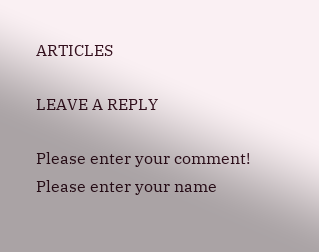ARTICLES

LEAVE A REPLY

Please enter your comment!
Please enter your name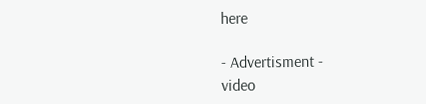here

- Advertisment -
video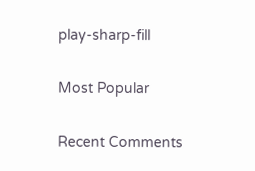play-sharp-fill

Most Popular

Recent Comments